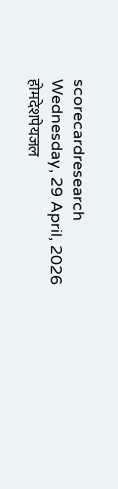scorecardresearch
Wednesday, 29 April, 2026
होमदेशपेयजल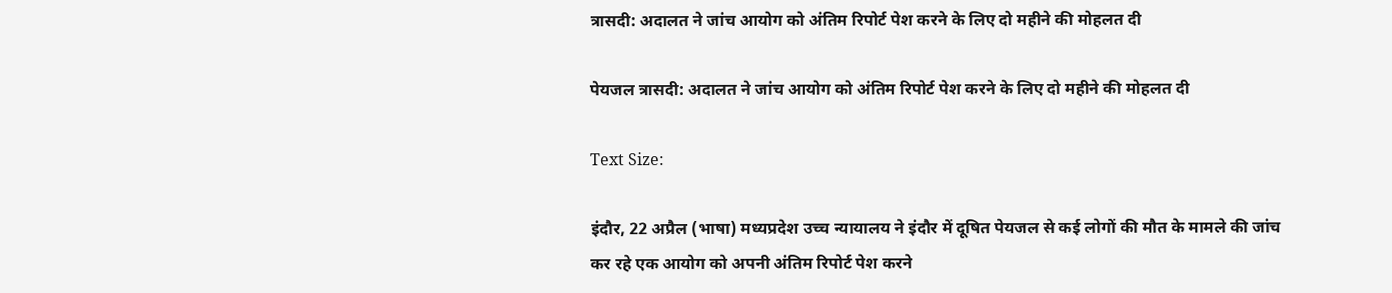त्रासदी: अदालत ने जांच आयोग को अंतिम रिपोर्ट पेश करने के लिए दो महीने की मोहलत दी

पेयजल त्रासदी: अदालत ने जांच आयोग को अंतिम रिपोर्ट पेश करने के लिए दो महीने की मोहलत दी

Text Size:

इंदौर, 22 अप्रैल (भाषा) मध्यप्रदेश उच्च न्यायालय ने इंदौर में दूषित पेयजल से कई लोगों की मौत के मामले की जांच कर रहे एक आयोग को अपनी अंतिम रिपोर्ट पेश करने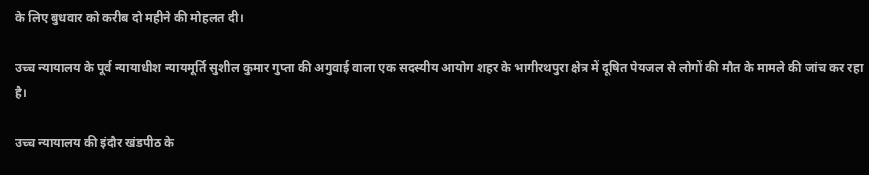के लिए बुधवार को करीब दो महीने की मोहलत दी।

उच्च न्यायालय के पूर्व न्यायाधीश न्यायमूर्ति सुशील कुमार गुप्ता की अगुवाई वाला एक सदस्यीय आयोग शहर के भागीरथपुरा क्षेत्र में दूषित पेयजल से लोगों की मौत के मामले की जांच कर रहा है।

उच्च न्यायालय की इंदौर खंडपीठ के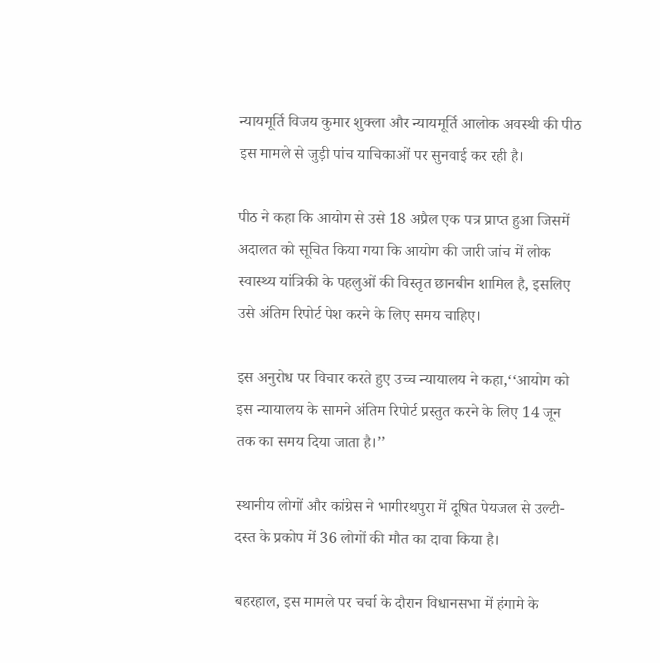न्यायमूर्ति विजय कुमार शुक्ला और न्यायमूर्ति आलोक अवस्थी की पीठ इस मामले से जुड़ी पांच याचिकाओं पर सुनवाई कर रही है।

पीठ ने कहा कि आयोग से उसे 18 अप्रैल एक पत्र प्राप्त हुआ जिसमें अदालत को सूचित किया गया कि आयोग की जारी जांच में लोक स्वास्थ्य यांत्रिकी के पहलुओं की विस्तृत छानबीन शामिल है, इसलिए उसे अंतिम रिपोर्ट पेश करने के लिए समय चाहिए।

इस अनुरोध पर विचार करते हुए उच्च न्यायालय ने कहा,‘‘आयोग को इस न्यायालय के सामने अंतिम रिपोर्ट प्रस्तुत करने के लिए 14 जून तक का समय दिया जाता है।’’

स्थानीय लोगों और कांग्रेस ने भागीरथपुरा में दूषित पेयजल से उल्टी-दस्त के प्रकोप में 36 लोगों की मौत का दावा किया है।

बहरहाल, इस मामले पर चर्चा के दौरान विधानसभा में हंगामे के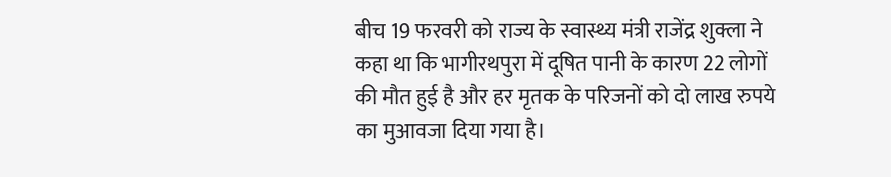बीच 19 फरवरी को राज्य के स्वास्थ्य मंत्री राजेंद्र शुक्ला ने कहा था कि भागीरथपुरा में दूषित पानी के कारण 22 लोगों की मौत हुई है और हर मृतक के परिजनों को दो लाख रुपये का मुआवजा दिया गया है।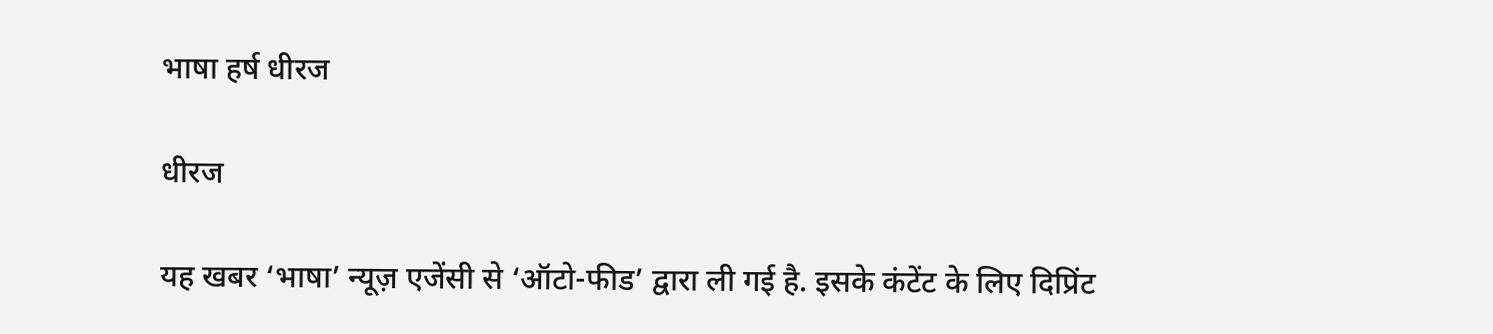भाषा हर्ष धीरज

धीरज

यह खबर ‘भाषा’ न्यूज़ एजेंसी से ‘ऑटो-फीड’ द्वारा ली गई है. इसके कंटेंट के लिए दिप्रिंट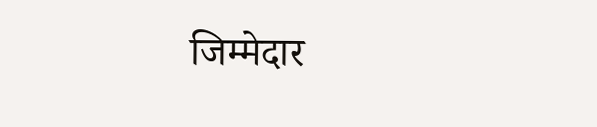जिम्मेदार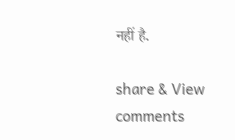नहीं है.

share & View comments